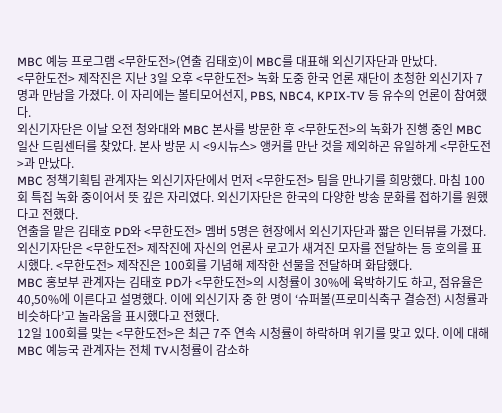MBC 예능 프로그램 <무한도전>(연출 김태호)이 MBC를 대표해 외신기자단과 만났다.
<무한도전> 제작진은 지난 3일 오후 <무한도전> 녹화 도중 한국 언론 재단이 초청한 외신기자 7명과 만남을 가졌다. 이 자리에는 볼티모어선지, PBS, NBC4, KPIX-TV 등 유수의 언론이 참여했다.
외신기자단은 이날 오전 청와대와 MBC 본사를 방문한 후 <무한도전>의 녹화가 진행 중인 MBC 일산 드림센터를 찾았다. 본사 방문 시 <9시뉴스> 앵커를 만난 것을 제외하곤 유일하게 <무한도전>과 만났다.
MBC 정책기획팀 관계자는 외신기자단에서 먼저 <무한도전> 팀을 만나기를 희망했다. 마침 100회 특집 녹화 중이어서 뜻 깊은 자리였다. 외신기자단은 한국의 다양한 방송 문화를 접하기를 원했다고 전했다.
연출을 맡은 김태호 PD와 <무한도전> 멤버 5명은 현장에서 외신기자단과 짧은 인터뷰를 가졌다. 외신기자단은 <무한도전> 제작진에 자신의 언론사 로고가 새겨진 모자를 전달하는 등 호의를 표시했다. <무한도전> 제작진은 100회를 기념해 제작한 선물을 전달하며 화답했다.
MBC 홍보부 관계자는 김태호 PD가 <무한도전>의 시청률이 30%에 육박하기도 하고, 점유율은 40,50%에 이른다고 설명했다. 이에 외신기자 중 한 명이 ‘슈퍼볼(프로미식축구 결승전) 시청률과 비슷하다’고 놀라움을 표시했다고 전했다.
12일 100회를 맞는 <무한도전>은 최근 7주 연속 시청률이 하락하며 위기를 맞고 있다. 이에 대해 MBC 예능국 관계자는 전체 TV시청률이 감소하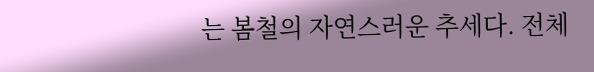는 봄철의 자연스러운 추세다. 전체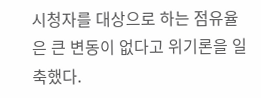시청자를 대상으로 하는 점유율은 큰 변동이 없다고 위기론을 일축했다.